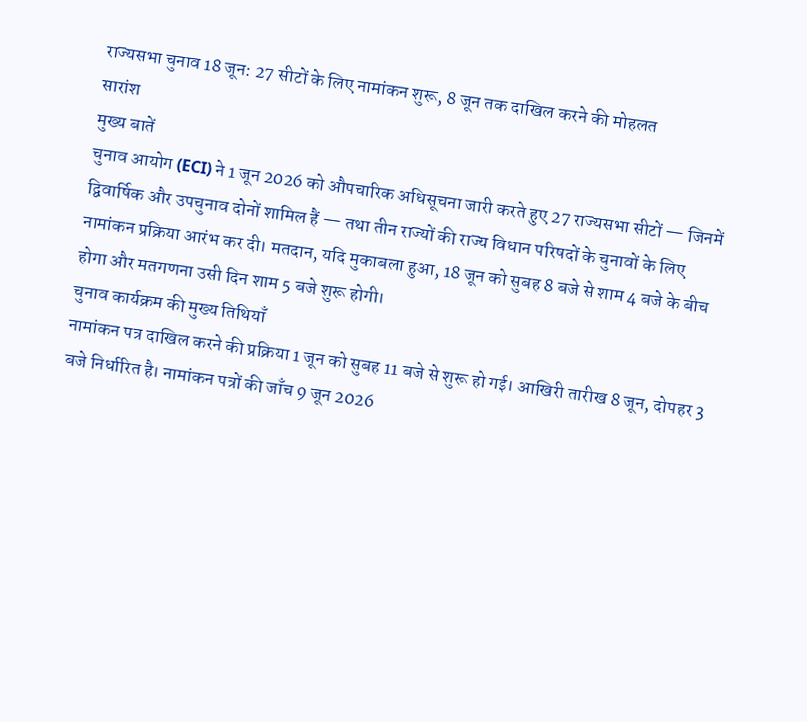राज्यसभा चुनाव 18 जून: 27 सीटों के लिए नामांकन शुरू, 8 जून तक दाखिल करने की मोहलत
सारांश
मुख्य बातें
चुनाव आयोग (ECI) ने 1 जून 2026 को औपचारिक अधिसूचना जारी करते हुए 27 राज्यसभा सीटों — जिनमें द्विवार्षिक और उपचुनाव दोनों शामिल हैं — तथा तीन राज्यों की राज्य विधान परिषदों के चुनावों के लिए नामांकन प्रक्रिया आरंभ कर दी। मतदान, यदि मुकाबला हुआ, 18 जून को सुबह 8 बजे से शाम 4 बजे के बीच होगा और मतगणना उसी दिन शाम 5 बजे शुरू होगी।
चुनाव कार्यक्रम की मुख्य तिथियाँ
नामांकन पत्र दाखिल करने की प्रक्रिया 1 जून को सुबह 11 बजे से शुरू हो गई। आखिरी तारीख 8 जून, दोपहर 3 बजे निर्धारित है। नामांकन पत्रों की जाँच 9 जून 2026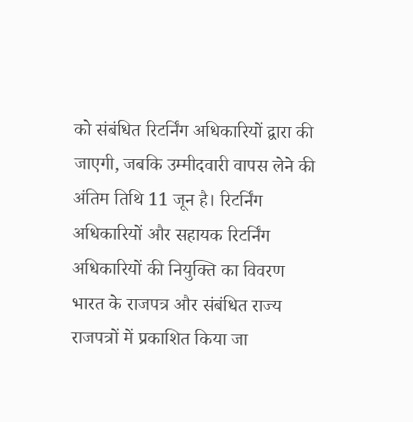को संबंधित रिटर्निंग अधिकारियों द्वारा की जाएगी, जबकि उम्मीदवारी वापस लेने की अंतिम तिथि 11 जून है। रिटर्निंग अधिकारियों और सहायक रिटर्निंग अधिकारियों की नियुक्ति का विवरण भारत के राजपत्र और संबंधित राज्य राजपत्रों में प्रकाशित किया जा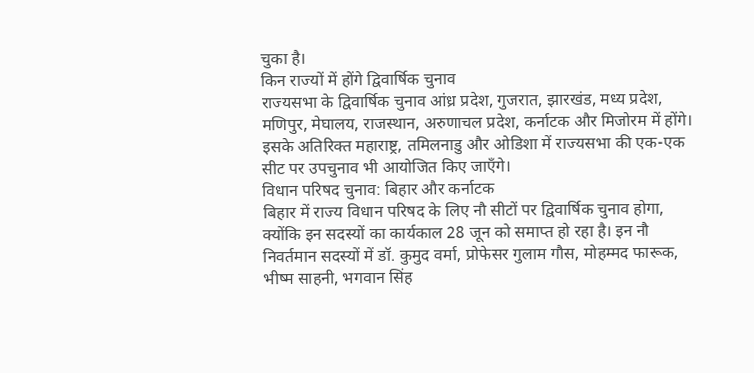चुका है।
किन राज्यों में होंगे द्विवार्षिक चुनाव
राज्यसभा के द्विवार्षिक चुनाव आंध्र प्रदेश, गुजरात, झारखंड, मध्य प्रदेश, मणिपुर, मेघालय, राजस्थान, अरुणाचल प्रदेश, कर्नाटक और मिजोरम में होंगे। इसके अतिरिक्त महाराष्ट्र, तमिलनाडु और ओडिशा में राज्यसभा की एक-एक सीट पर उपचुनाव भी आयोजित किए जाएँगे।
विधान परिषद चुनाव: बिहार और कर्नाटक
बिहार में राज्य विधान परिषद के लिए नौ सीटों पर द्विवार्षिक चुनाव होगा, क्योंकि इन सदस्यों का कार्यकाल 28 जून को समाप्त हो रहा है। इन नौ निवर्तमान सदस्यों में डॉ. कुमुद वर्मा, प्रोफेसर गुलाम गौस, मोहम्मद फारूक, भीष्म साहनी, भगवान सिंह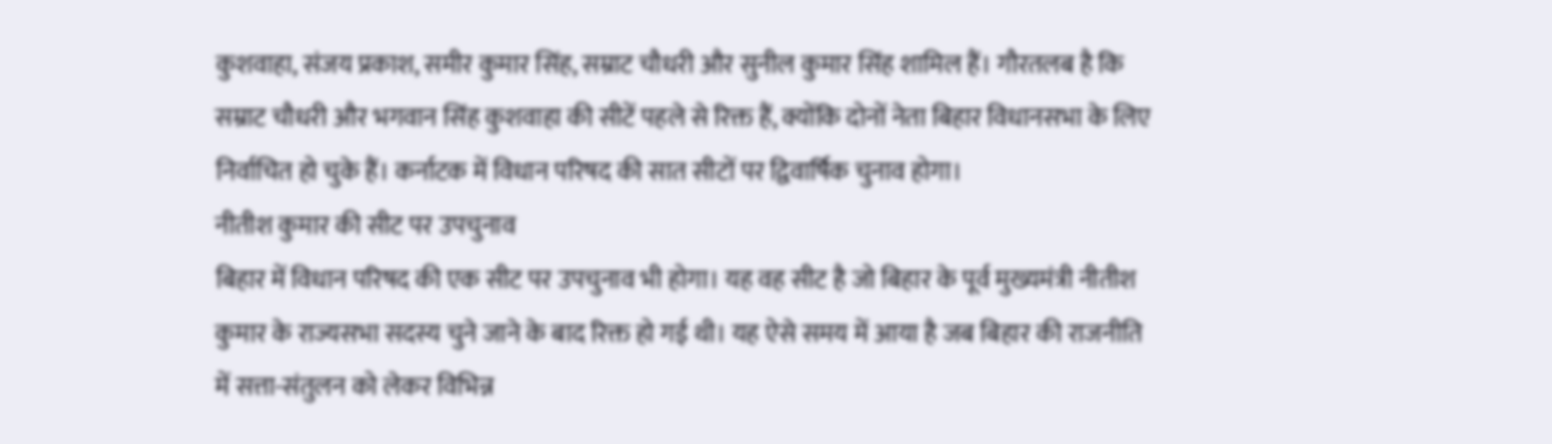कुशवाहा, संजय प्रकाश, समीर कुमार सिंह, सम्राट चौधरी और सुनील कुमार सिंह शामिल हैं। गौरतलब है कि सम्राट चौधरी और भगवान सिंह कुशवाहा की सीटें पहले से रिक्त हैं, क्योंकि दोनों नेता बिहार विधानसभा के लिए निर्वाचित हो चुके हैं। कर्नाटक में विधान परिषद की सात सीटों पर द्विवार्षिक चुनाव होगा।
नीतीश कुमार की सीट पर उपचुनाव
बिहार में विधान परिषद की एक सीट पर उपचुनाव भी होगा। यह वह सीट है जो बिहार के पूर्व मुख्यमंत्री नीतीश कुमार के राज्यसभा सदस्य चुने जाने के बाद रिक्त हो गई थी। यह ऐसे समय में आया है जब बिहार की राजनीति में सत्ता-संतुलन को लेकर विभिन्न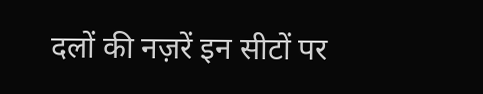दलों की नज़रें इन सीटों पर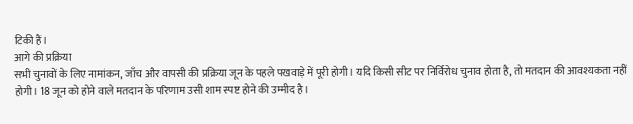टिकी हैं।
आगे की प्रक्रिया
सभी चुनावों के लिए नामांकन, जाँच और वापसी की प्रक्रिया जून के पहले पखवाड़े में पूरी होगी। यदि किसी सीट पर निर्विरोध चुनाव होता है, तो मतदान की आवश्यकता नहीं होगी। 18 जून को होने वाले मतदान के परिणाम उसी शाम स्पष्ट होने की उम्मीद है।